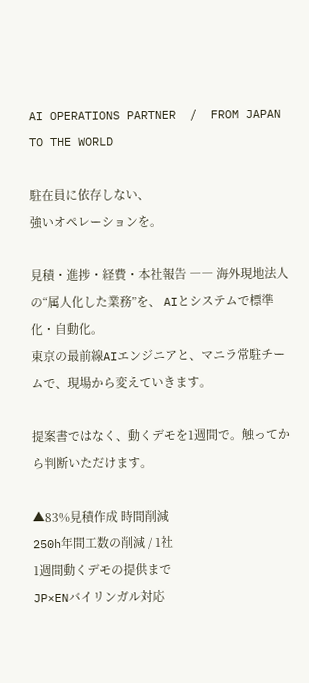AI OPERATIONS PARTNER  /  FROM JAPAN TO THE WORLD

駐在員に依存しない、
強いオペレーションを。

見積・進捗・経費・本社報告 ―― 海外現地法人の“属人化した業務”を、 AIとシステムで標準化・自動化。
東京の最前線AIエンジニアと、マニラ常駐チームで、現場から変えていきます。

提案書ではなく、動くデモを1週間で。触ってから判断いただけます。

▲83%見積作成 時間削減
250h年間工数の削減 / 1社
1週間動くデモの提供まで
JP×ENバイリンガル対応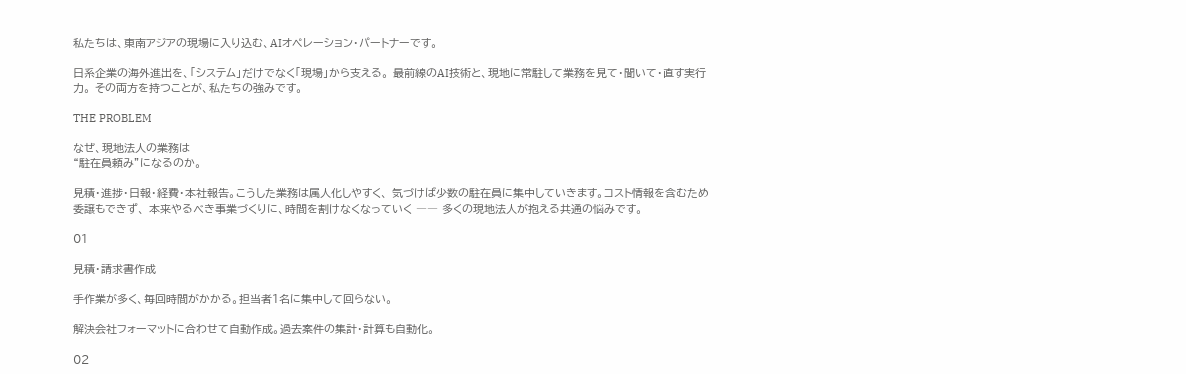私たちは、東南アジアの現場に入り込む、AIオペレーション・パートナーです。

日系企業の海外進出を、「システム」だけでなく「現場」から支える。 最前線のAI技術と、現地に常駐して業務を見て・聞いて・直す実行力。 その両方を持つことが、私たちの強みです。

THE PROBLEM

なぜ、現地法人の業務は
“駐在員頼み”になるのか。

見積・進捗・日報・経費・本社報告。こうした業務は属人化しやすく、 気づけば少数の駐在員に集中していきます。コスト情報を含むため委譲もできず、 本来やるべき事業づくりに、時間を割けなくなっていく ―― 多くの現地法人が抱える共通の悩みです。

01

見積・請求書作成

手作業が多く、毎回時間がかかる。担当者1名に集中して回らない。

解決会社フォーマットに合わせて自動作成。過去案件の集計・計算も自動化。

02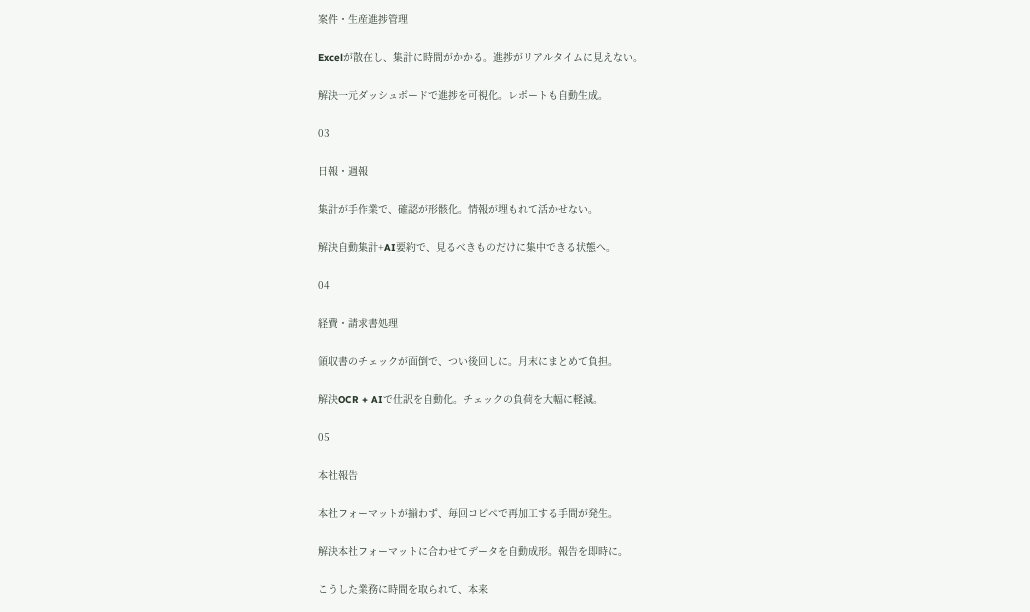案件・生産進捗管理

Excelが散在し、集計に時間がかかる。進捗がリアルタイムに見えない。

解決一元ダッシュボードで進捗を可視化。レポートも自動生成。

03

日報・週報

集計が手作業で、確認が形骸化。情報が埋もれて活かせない。

解決自動集計+AI要約で、見るべきものだけに集中できる状態へ。

04

経費・請求書処理

領収書のチェックが面倒で、つい後回しに。月末にまとめて負担。

解決OCR + AIで仕訳を自動化。チェックの負荷を大幅に軽減。

05

本社報告

本社フォーマットが揃わず、毎回コピペで再加工する手間が発生。

解決本社フォーマットに合わせてデータを自動成形。報告を即時に。

こうした業務に時間を取られて、本来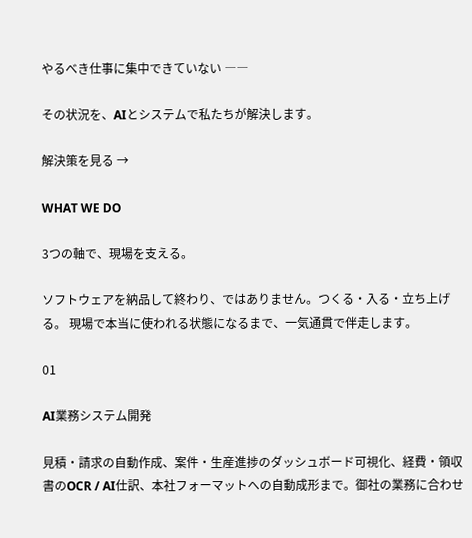やるべき仕事に集中できていない ――

その状況を、AIとシステムで私たちが解決します。

解決策を見る →

WHAT WE DO

3つの軸で、現場を支える。

ソフトウェアを納品して終わり、ではありません。つくる・入る・立ち上げる。 現場で本当に使われる状態になるまで、一気通貫で伴走します。

01

AI業務システム開発

見積・請求の自動作成、案件・生産進捗のダッシュボード可視化、経費・領収書のOCR / AI仕訳、本社フォーマットへの自動成形まで。御社の業務に合わせ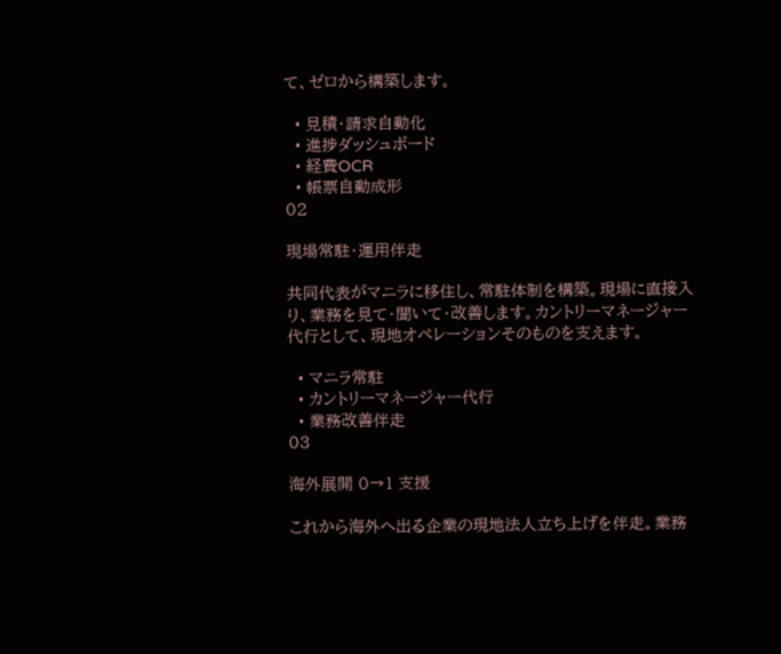て、ゼロから構築します。

  • 見積・請求自動化
  • 進捗ダッシュボード
  • 経費OCR
  • 帳票自動成形
02

現場常駐・運用伴走

共同代表がマニラに移住し、常駐体制を構築。現場に直接入り、業務を見て・聞いて・改善します。カントリーマネージャー代行として、現地オペレーションそのものを支えます。

  • マニラ常駐
  • カントリーマネージャー代行
  • 業務改善伴走
03

海外展開 0→1 支援

これから海外へ出る企業の現地法人立ち上げを伴走。業務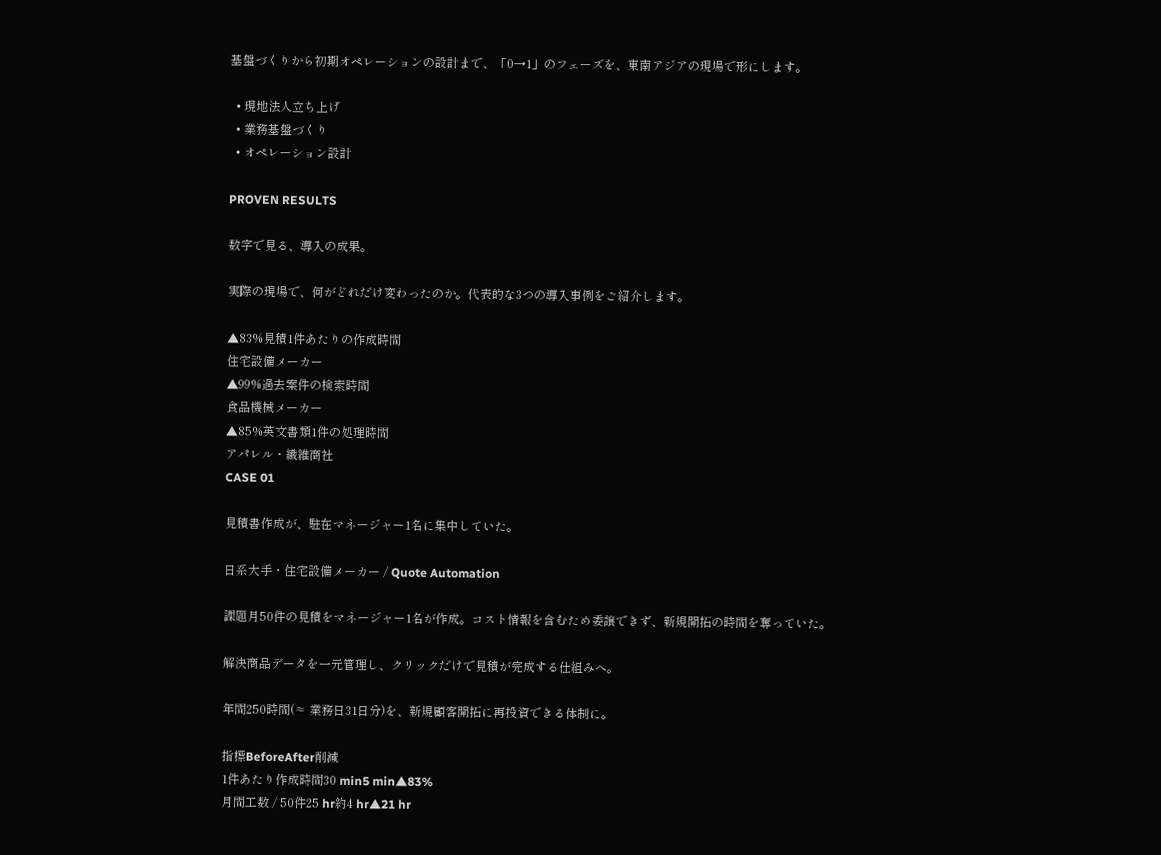基盤づくりから初期オペレーションの設計まで、「0→1」のフェーズを、東南アジアの現場で形にします。

  • 現地法人立ち上げ
  • 業務基盤づくり
  • オペレーション設計

PROVEN RESULTS

数字で見る、導入の成果。

実際の現場で、何がどれだけ変わったのか。代表的な3つの導入事例をご紹介します。

▲83%見積1件あたりの作成時間
住宅設備メーカー
▲99%過去案件の検索時間
食品機械メーカー
▲85%英文書類1件の処理時間
アパレル・繊維商社
CASE 01

見積書作成が、駐在マネージャー1名に集中していた。

日系大手・住宅設備メーカー / Quote Automation

課題月50件の見積をマネージャー1名が作成。コスト情報を含むため委譲できず、新規開拓の時間を奪っていた。

解決商品データを一元管理し、クリックだけで見積が完成する仕組みへ。

年間250時間(≈ 業務日31日分)を、新規顧客開拓に再投資できる体制に。

指標BeforeAfter削減
1件あたり作成時間30 min5 min▲83%
月間工数 / 50件25 hr約4 hr▲21 hr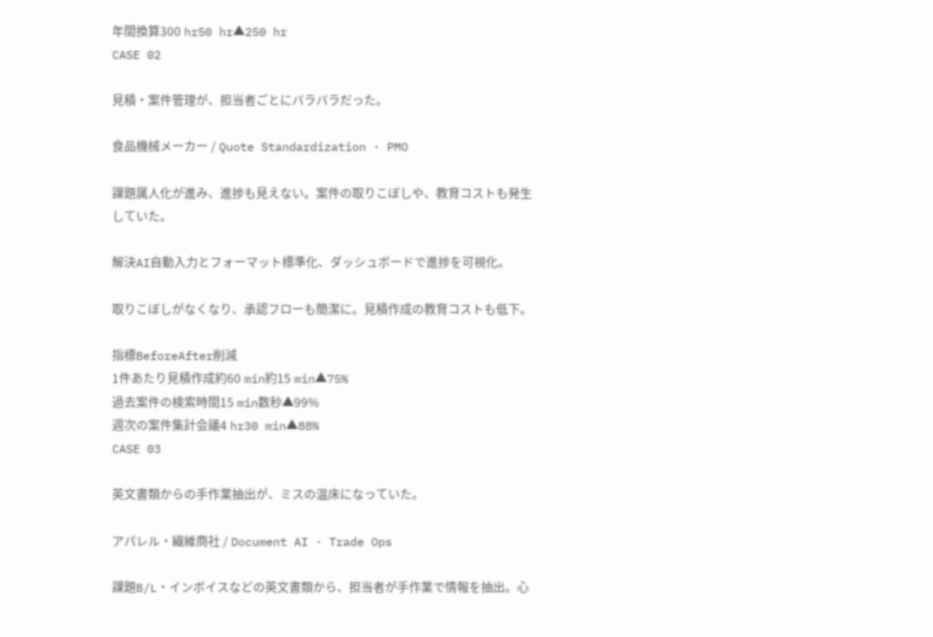年間換算300 hr50 hr▲250 hr
CASE 02

見積・案件管理が、担当者ごとにバラバラだった。

食品機械メーカー / Quote Standardization · PMO

課題属人化が進み、進捗も見えない。案件の取りこぼしや、教育コストも発生していた。

解決AI自動入力とフォーマット標準化、ダッシュボードで進捗を可視化。

取りこぼしがなくなり、承認フローも簡潔に。見積作成の教育コストも低下。

指標BeforeAfter削減
1件あたり見積作成約60 min約15 min▲75%
過去案件の検索時間15 min数秒▲99%
週次の案件集計会議4 hr30 min▲88%
CASE 03

英文書類からの手作業抽出が、ミスの温床になっていた。

アパレル・繊維商社 / Document AI · Trade Ops

課題B/L・インボイスなどの英文書類から、担当者が手作業で情報を抽出。心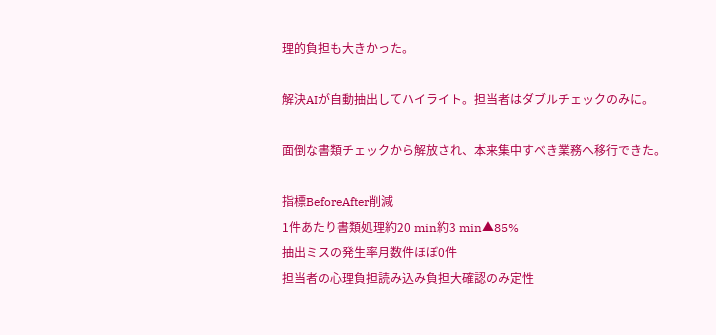理的負担も大きかった。

解決AIが自動抽出してハイライト。担当者はダブルチェックのみに。

面倒な書類チェックから解放され、本来集中すべき業務へ移行できた。

指標BeforeAfter削減
1件あたり書類処理約20 min約3 min▲85%
抽出ミスの発生率月数件ほぼ0件
担当者の心理負担読み込み負担大確認のみ定性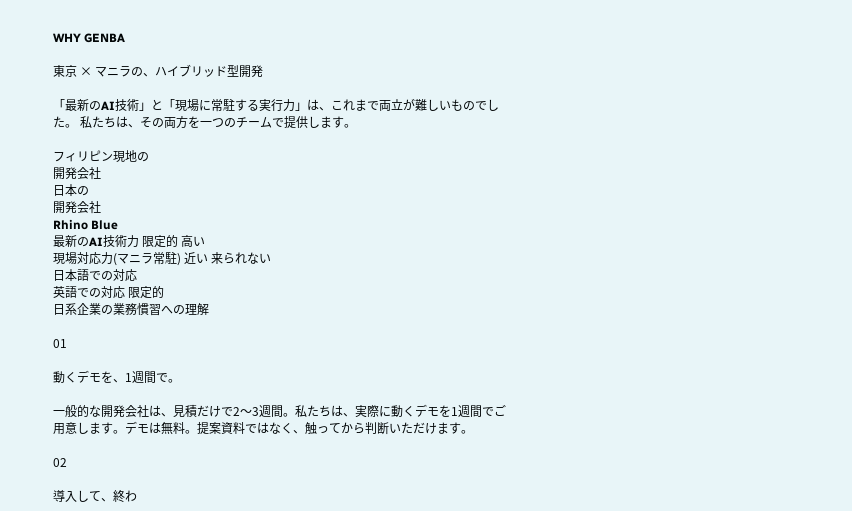WHY GENBA

東京 × マニラの、ハイブリッド型開発

「最新のAI技術」と「現場に常駐する実行力」は、これまで両立が難しいものでした。 私たちは、その両方を一つのチームで提供します。

フィリピン現地の
開発会社
日本の
開発会社
Rhino Blue
最新のAI技術力 限定的 高い
現場対応力(マニラ常駐) 近い 来られない
日本語での対応
英語での対応 限定的
日系企業の業務慣習への理解

01

動くデモを、1週間で。

一般的な開発会社は、見積だけで2〜3週間。私たちは、実際に動くデモを1週間でご用意します。デモは無料。提案資料ではなく、触ってから判断いただけます。

02

導入して、終わ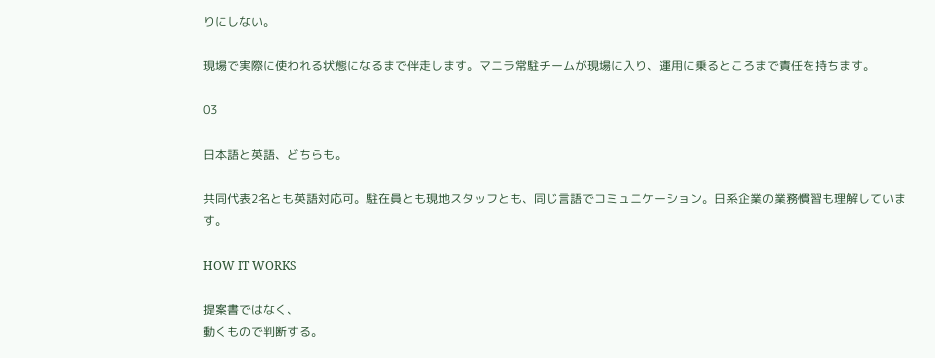りにしない。

現場で実際に使われる状態になるまで伴走します。マニラ常駐チームが現場に入り、運用に乗るところまで責任を持ちます。

03

日本語と英語、どちらも。

共同代表2名とも英語対応可。駐在員とも現地スタッフとも、同じ言語でコミュニケーション。日系企業の業務慣習も理解しています。

HOW IT WORKS

提案書ではなく、
動くもので判断する。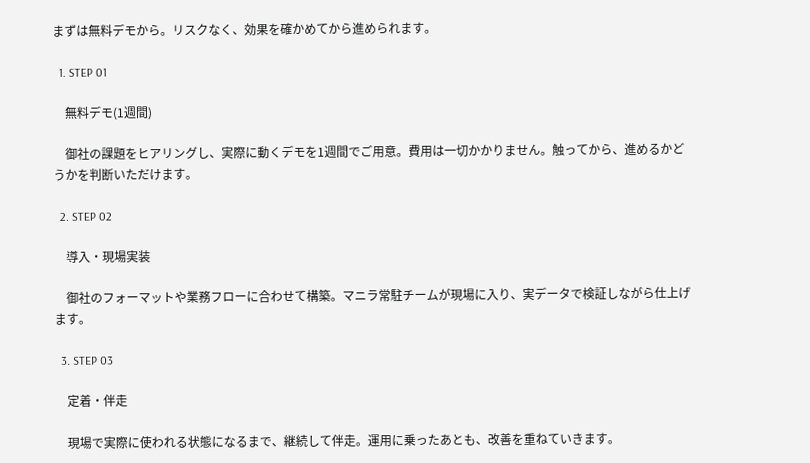まずは無料デモから。リスクなく、効果を確かめてから進められます。

  1. STEP 01

    無料デモ(1週間)

    御社の課題をヒアリングし、実際に動くデモを1週間でご用意。費用は一切かかりません。触ってから、進めるかどうかを判断いただけます。

  2. STEP 02

    導入・現場実装

    御社のフォーマットや業務フローに合わせて構築。マニラ常駐チームが現場に入り、実データで検証しながら仕上げます。

  3. STEP 03

    定着・伴走

    現場で実際に使われる状態になるまで、継続して伴走。運用に乗ったあとも、改善を重ねていきます。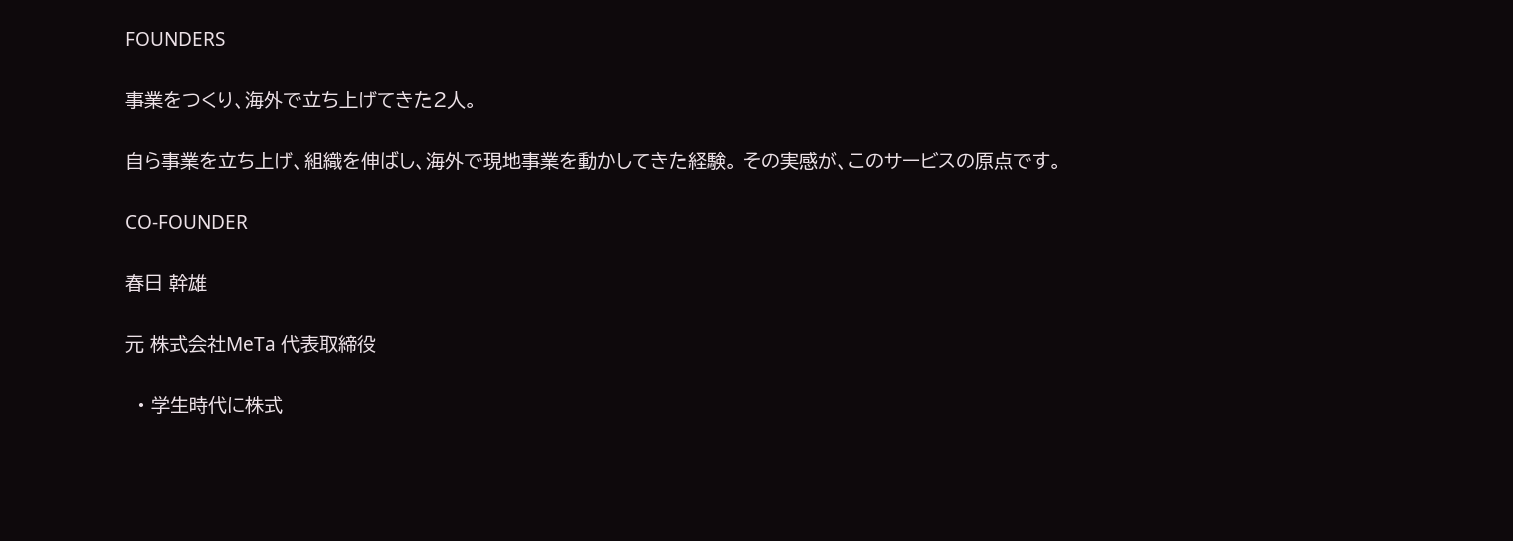FOUNDERS

事業をつくり、海外で立ち上げてきた2人。

自ら事業を立ち上げ、組織を伸ばし、海外で現地事業を動かしてきた経験。 その実感が、このサービスの原点です。

CO-FOUNDER

春日 幹雄

元 株式会社MeTa 代表取締役

  • 学生時代に株式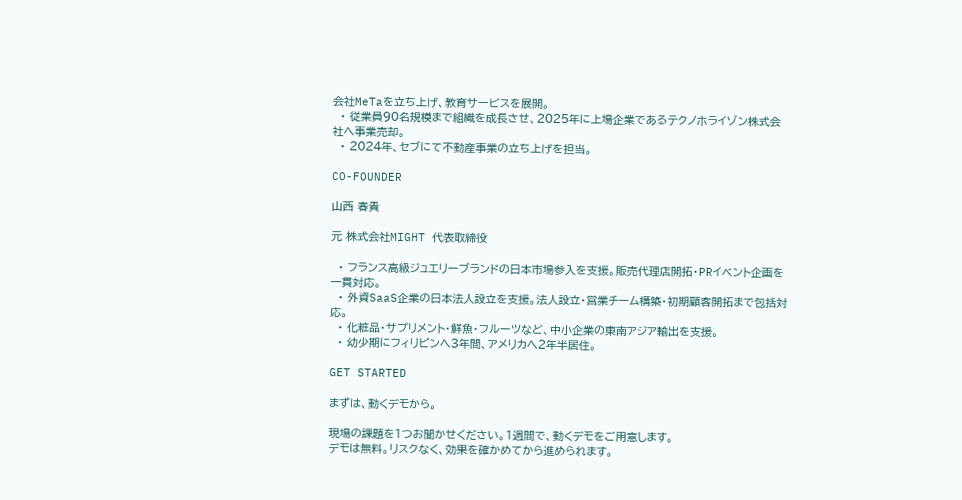会社MeTaを立ち上げ、教育サービスを展開。
  • 従業員90名規模まで組織を成長させ、2025年に上場企業であるテクノホライゾン株式会社へ事業売却。
  • 2024年、セブにて不動産事業の立ち上げを担当。

CO-FOUNDER

山西 春貴

元 株式会社MIGHT 代表取締役

  • フランス高級ジュエリーブランドの日本市場参入を支援。販売代理店開拓・PRイベント企画を一貫対応。
  • 外資SaaS企業の日本法人設立を支援。法人設立・営業チーム構築・初期顧客開拓まで包括対応。
  • 化粧品・サプリメント・鮮魚・フルーツなど、中小企業の東南アジア輸出を支援。
  • 幼少期にフィリピンへ3年間、アメリカへ2年半居住。

GET STARTED

まずは、動くデモから。

現場の課題を1つお聞かせください。1週間で、動くデモをご用意します。
デモは無料。リスクなく、効果を確かめてから進められます。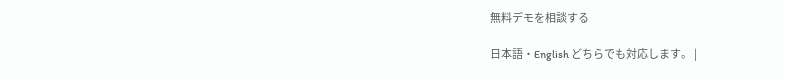無料デモを相談する

日本語・English どちらでも対応します。 |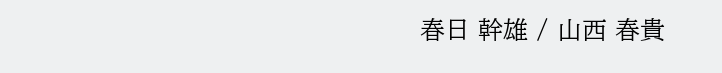春日 幹雄 / 山西 春貴